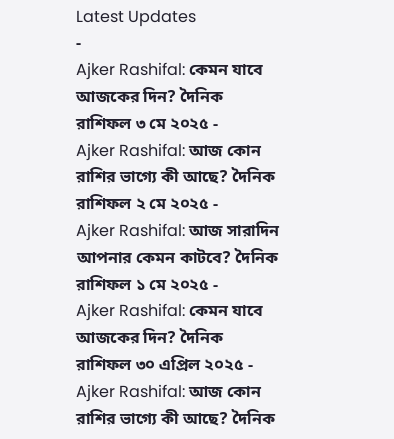Latest Updates
-
Ajker Rashifal: কেমন যাবে আজকের দিন? দৈনিক রাশিফল ৩ মে ২০২৫ -
Ajker Rashifal: আজ কোন রাশির ভাগ্যে কী আছে? দৈনিক রাশিফল ২ মে ২০২৫ -
Ajker Rashifal: আজ সারাদিন আপনার কেমন কাটবে? দৈনিক রাশিফল ১ মে ২০২৫ -
Ajker Rashifal: কেমন যাবে আজকের দিন? দৈনিক রাশিফল ৩০ এপ্রিল ২০২৫ -
Ajker Rashifal: আজ কোন রাশির ভাগ্যে কী আছে? দৈনিক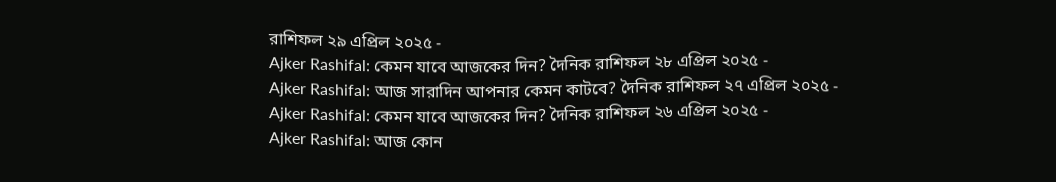রাশিফল ২৯ এপ্রিল ২০২৫ -
Ajker Rashifal: কেমন যাবে আজকের দিন? দৈনিক রাশিফল ২৮ এপ্রিল ২০২৫ -
Ajker Rashifal: আজ সারাদিন আপনার কেমন কাটবে? দৈনিক রাশিফল ২৭ এপ্রিল ২০২৫ -
Ajker Rashifal: কেমন যাবে আজকের দিন? দৈনিক রাশিফল ২৬ এপ্রিল ২০২৫ -
Ajker Rashifal: আজ কোন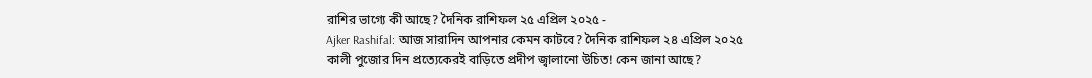রাশির ভাগ্যে কী আছে? দৈনিক রাশিফল ২৫ এপ্রিল ২০২৫ -
Ajker Rashifal: আজ সারাদিন আপনার কেমন কাটবে? দৈনিক রাশিফল ২৪ এপ্রিল ২০২৫
কালী পুজোর দিন প্রত্যেকেরই বাড়িতে প্রদীপ জ্বালানো উচিত! কেন জানা আছে?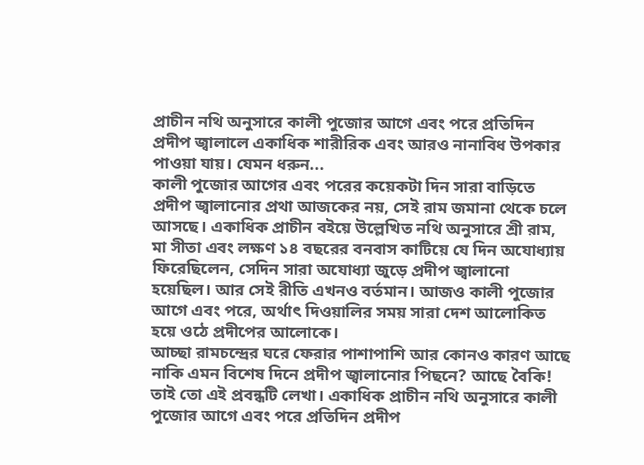প্রাচীন নথি অনুসারে কালী পুজোর আগে এবং পরে প্রতিদিন প্রদীপ জ্বালালে একাধিক শারীরিক এবং আরও নানাবিধ উপকার পাওয়া যায়। যেমন ধরুন...
কালী পুজোর আগের এবং পরের কয়েকটা দিন সারা বাড়িতে প্রদীপ জ্বালানোর প্রথা আজকের নয়, সেই রাম জমানা থেকে চলে আসছে। একাধিক প্রাচীন বইয়ে উল্লেখিত নথি অনুসারে শ্রী রাম, মা সীতা এবং লক্ষণ ১৪ বছরের বনবাস কাটিয়ে যে দিন অযোধ্যায় ফিরেছিলেন, সেদিন সারা অযোধ্যা জুড়ে প্রদীপ জ্বালানো হয়েছিল। আর সেই রীতি এখনও বর্তমান। আজও কালী পুজোর আগে এবং পরে, অর্থাৎ দিওয়ালির সময় সারা দেশ আলোকিত হয়ে ওঠে প্রদীপের আলোকে।
আচ্ছা রামচন্দ্রের ঘরে ফেরার পাশাপাশি আর কোনও কারণ আছে নাকি এমন বিশেষ দিনে প্রদীপ জ্বালানোর পিছনে? আছে বৈকি! তাই তো এই প্রবন্ধটি লেখা। একাধিক প্রাচীন নথি অনুসারে কালী পুজোর আগে এবং পরে প্রতিদিন প্রদীপ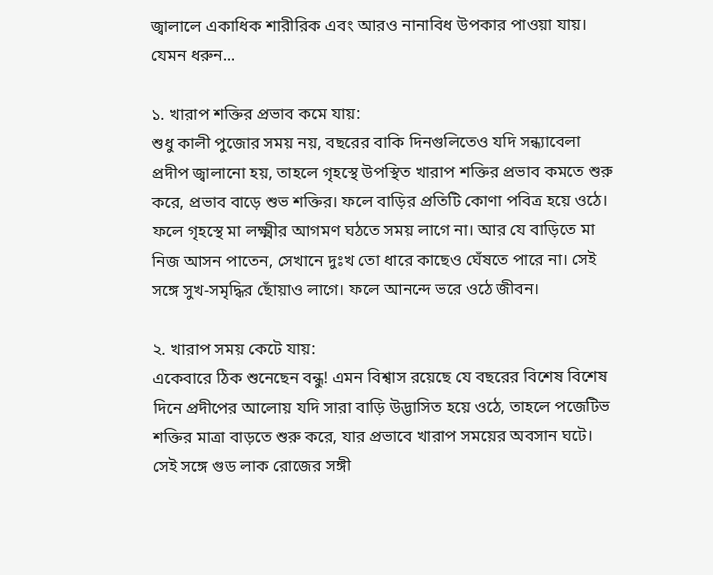জ্বালালে একাধিক শারীরিক এবং আরও নানাবিধ উপকার পাওয়া যায়। যেমন ধরুন...

১. খারাপ শক্তির প্রভাব কমে যায়:
শুধু কালী পুজোর সময় নয়, বছরের বাকি দিনগুলিতেও যদি সন্ধ্যাবেলা প্রদীপ জ্বালানো হয়, তাহলে গৃহস্থে উপস্থিত খারাপ শক্তির প্রভাব কমতে শুরু করে, প্রভাব বাড়ে শুভ শক্তির। ফলে বাড়ির প্রতিটি কোণা পবিত্র হয়ে ওঠে। ফলে গৃহস্থে মা লক্ষ্মীর আগমণ ঘঠতে সময় লাগে না। আর যে বাড়িতে মা নিজ আসন পাতেন, সেখানে দুঃখ তো ধারে কাছেও ঘেঁষতে পারে না। সেই সঙ্গে সুখ-সমৃদ্ধির ছোঁয়াও লাগে। ফলে আনন্দে ভরে ওঠে জীবন।

২. খারাপ সময় কেটে যায়:
একেবারে ঠিক শুনেছেন বন্ধু! এমন বিশ্বাস রয়েছে যে বছরের বিশেষ বিশেষ দিনে প্রদীপের আলোয় যদি সারা বাড়ি উদ্ভাসিত হয়ে ওঠে, তাহলে পজেটিভ শক্তির মাত্রা বাড়তে শুরু করে, যার প্রভাবে খারাপ সময়ের অবসান ঘটে। সেই সঙ্গে গুড লাক রোজের সঙ্গী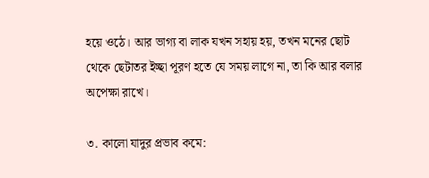হয়ে ওঠে। আর ভাগ্য বা লাক যখন সহায় হয়, তখন মনের ছোট থেকে ছেটাতর ইচ্ছা পূরণ হতে যে সময় লাগে না, তা কি আর বলার অপেক্ষা রাখে।

৩. কালো যাদুর প্রভাব কমে: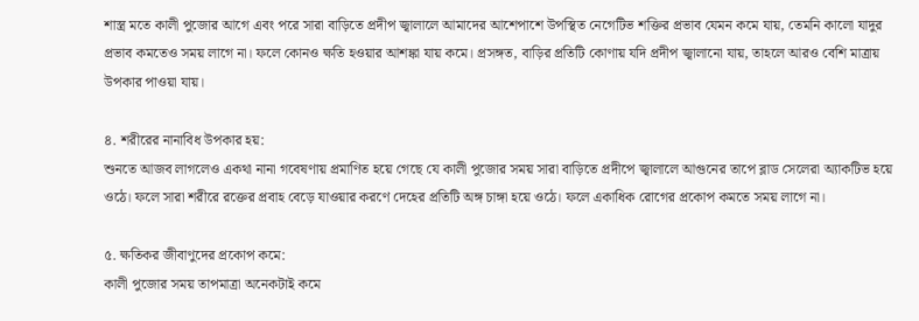শাস্ত্র মতে কালী পুজোর আগে এবং পরে সারা বাড়িতে প্রদীপ জ্বালালে আমাদের আশেপাশে উপস্থিত নেগেটিভ শক্তির প্রভাব যেমন কমে যায়, তেমনি কালো যাদুর প্রভাব কমতেও সময় লাগে না। ফলে কোনও ক্ষতি হওয়ার আশঙ্কা যায় কমে। প্রসঙ্গত, বাড়ির প্রতিটি কোণায় যদি প্রদীপ জ্বালানো যায়, তাহলে আরও বেশি মাত্রায় উপকার পাওয়া যায়।

৪. শরীরের নানাবিধ উপকার হয়:
শুনতে আজব লাগলেও একথা নানা গবেষণায় প্রমাণিত হয়ে গেছে যে কালী পুজোর সময় সারা বাড়িতে প্রদীপে জ্বালালে আগুনের তাপে ব্লাড সেলেরা অ্যাকটিভ হয়ে ওঠে। ফলে সারা শরীরে রক্তের প্রবাহ বেড়ে যাওয়ার করণে দেহের প্রতিটি অঙ্গ চাঙ্গা হয়ে ওঠে। ফলে একাধিক রোগের প্রকোপ কমতে সময় লাগে না।

৫. ক্ষতিকর জীবাণুদের প্রকোপ কমে:
কালী পুজোর সময় তাপমাত্রা অনেকটাই কমে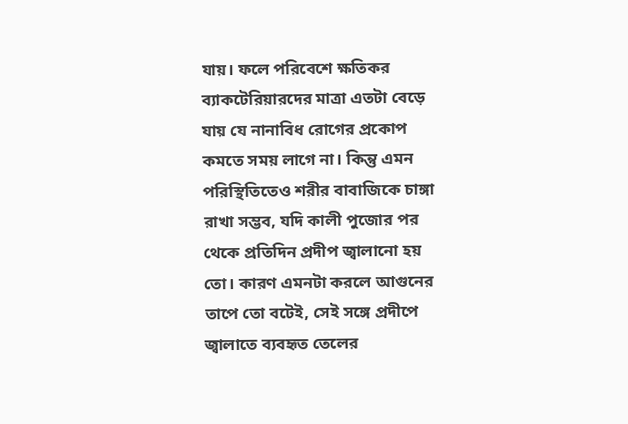যায়। ফলে পরিবেশে ক্ষতিকর ব্যাকটেরিয়ারদের মাত্রা এতটা বেড়ে যায় যে নানাবিধ রোগের প্রকোপ কমতে সময় লাগে না। কিন্তু এমন পরিস্থিতিতেও শরীর বাবাজিকে চাঙ্গা রাখা সম্ভব, যদি কালী পুজোর পর থেকে প্রতিদিন প্রদীপ জ্বালানো হয় তো। কারণ এমনটা করলে আগুনের তাপে তো বটেই, সেই সঙ্গে প্রদীপে জ্বালাতে ব্যবহৃত তেলের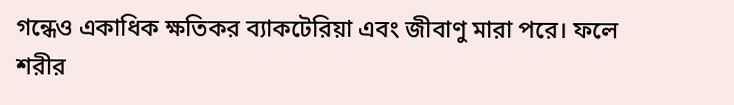গন্ধেও একাধিক ক্ষতিকর ব্যাকটেরিয়া এবং জীবাণু মারা পরে। ফলে শরীর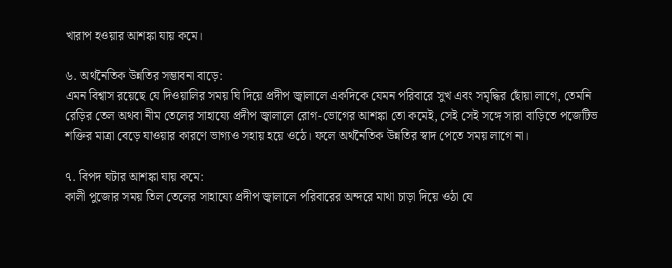খারাপ হওয়ার আশঙ্কা যায় কমে।

৬. অর্থনৈতিক উন্নতির সম্ভাবনা বাড়ে:
এমন বিশ্বাস রয়েছে যে দিওয়ালির সময় ঘি দিয়ে প্রদীপ জ্বালালে একদিকে যেমন পরিবারে সুখ এবং সমৃদ্ধির ছোঁয়া লাগে, তেমনি রেড়ির তেল অথবা নীম তেলের সাহায্যে প্রদীপ জ্বালালে রোগ-ভোগের আশঙ্কা তো কমেই, সেই সেই সঙ্গে সারা বাড়িতে পজেটিভ শক্তির মাত্রা বেড়ে যাওয়ার কারণে ভাগ্যও সহায় হয়ে ওঠে। ফলে অর্থনৈতিক উন্নতির স্বাদ পেতে সময় লাগে না।

৭. বিপদ ঘটার আশঙ্কা যায় কমে:
কালী পুজোর সময় তিল তেলের সাহায্যে প্রদীপ জ্বালালে পরিবারের অন্দরে মাথা চাড়া দিয়ে ওঠা যে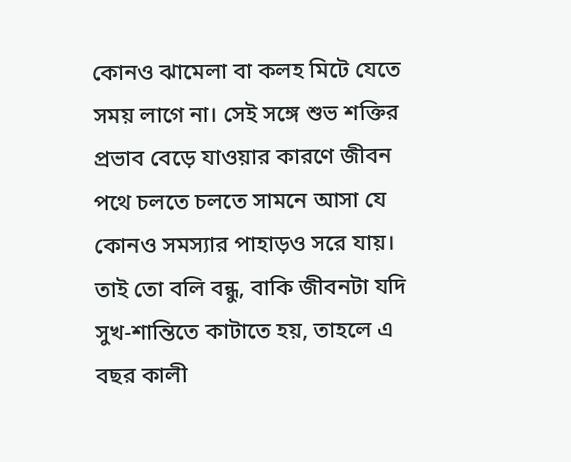কোনও ঝামেলা বা কলহ মিটে যেতে সময় লাগে না। সেই সঙ্গে শুভ শক্তির প্রভাব বেড়ে যাওয়ার কারণে জীবন পথে চলতে চলতে সামনে আসা যে কোনও সমস্যার পাহাড়ও সরে যায়। তাই তো বলি বন্ধু, বাকি জীবনটা যদি সুখ-শান্তিতে কাটাতে হয়, তাহলে এ বছর কালী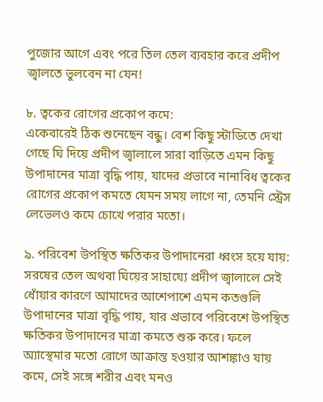পুজোর আগে এবং পরে তিল তেল ব্যবহার করে প্রদীপ জ্বালতে ভুলবেন না যেন!

৮. ত্বকের রোগের প্রকোপ কমে:
একেবারেই ঠিক শুনেছেন বন্ধু। বেশ কিছু স্টাডিতে দেখা গেছে ঘি দিয়ে প্রদীপ জ্বালালে সারা বাড়িতে এমন কিছু উপাদানের মাত্রা বৃদ্ধি পায়, যাদের প্রভাবে নানাবিধ ত্বকের রোগের প্রকোপ কমতে যেমন সময় লাগে না, তেমনি স্ট্রেস লেভেলও কমে চোখে পরার মতো।

৯. পরিবেশ উপস্থিত ক্ষতিকর উপাদানেরা ধ্বংস হয়ে যায়:
সরষের তেল অথবা ঘিয়ের সাহায্যে প্রদীপ জ্বালালে সেই ধোঁয়ার কারণে আমাদের আশেপাশে এমন কতগুলি উপাদানের মাত্রা বৃদ্ধি পায়, যার প্রভাবে পরিবেশে উপস্থিত ক্ষতিকর উপাদানের মাত্রা কমতে শুরু করে। ফলে অ্যাস্থেমার মতো রোগে আক্রান্ত হওয়ার আশঙ্কাও যায় কমে, সেই সঙ্গে শরীর এবং মনও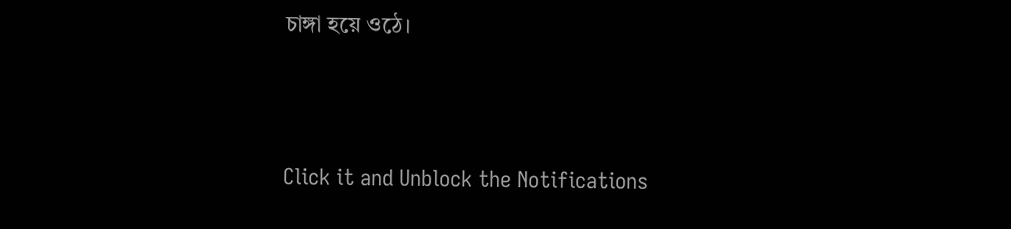চাঙ্গা হয়ে ওঠে।



Click it and Unblock the Notifications